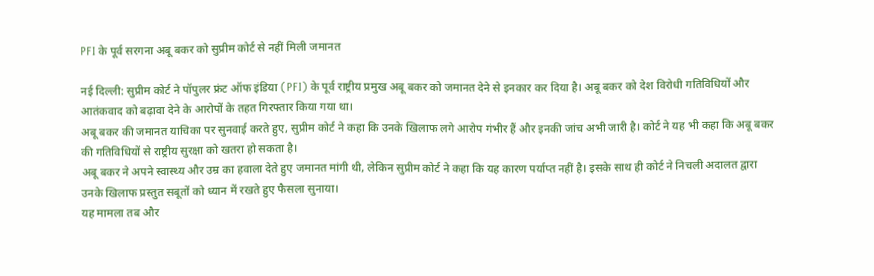PFI के पूर्व सरगना अबू बकर को सुप्रीम कोर्ट से नहीं मिली जमानत

नई दिल्ली: सुप्रीम कोर्ट ने पॉपुलर फ्रंट ऑफ इंडिया (PFI) के पूर्व राष्ट्रीय प्रमुख अबू बकर को जमानत देने से इनकार कर दिया है। अबू बकर को देश विरोधी गतिविधियों और आतंकवाद को बढ़ावा देने के आरोपों के तहत गिरफ्तार किया गया था।
अबू बकर की जमानत याचिका पर सुनवाई करते हुए, सुप्रीम कोर्ट ने कहा कि उनके खिलाफ लगे आरोप गंभीर हैं और इनकी जांच अभी जारी है। कोर्ट ने यह भी कहा कि अबू बकर की गतिविधियों से राष्ट्रीय सुरक्षा को खतरा हो सकता है।
अबू बकर ने अपने स्वास्थ्य और उम्र का हवाला देते हुए जमानत मांगी थी, लेकिन सुप्रीम कोर्ट ने कहा कि यह कारण पर्याप्त नहीं है। इसके साथ ही कोर्ट ने निचली अदालत द्वारा उनके खिलाफ प्रस्तुत सबूतों को ध्यान में रखते हुए फैसला सुनाया।
यह मामला तब और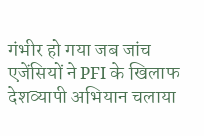गंभीर हो गया जब जांच एजेंसियों ने PFI के खिलाफ देशव्यापी अभियान चलाया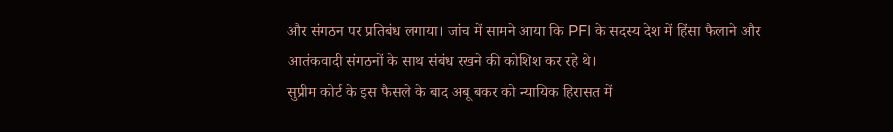और संगठन पर प्रतिबंध लगाया। जांच में सामने आया कि PFI के सदस्य देश में हिंसा फैलाने और आतंकवादी संगठनों के साथ संबंध रखने की कोशिश कर रहे थे।
सुप्रीम कोर्ट के इस फैसले के बाद अबू बकर को न्यायिक हिरासत में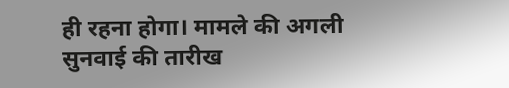ही रहना होगा। मामले की अगली सुनवाई की तारीख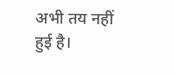अभी तय नहीं हुई है।